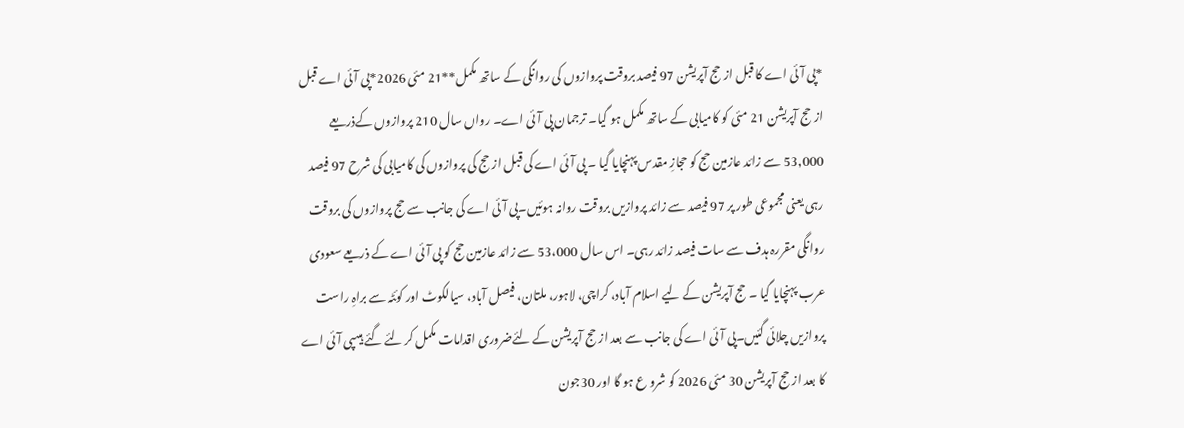*پی آئی اے کا قبل از حج آپریشن 97 فیصد بروقت پروازوں کی روانگی کے ساتھ مکمل**21 مئی 2026*پی آئی اے قبل از حج آپریشن 21 مئی کو کامیابی کے ساتھ مکمل ہو گیا۔ ترجمان پی آئی اے۔ رواں سال 210 پروازوں کےذریعے 53,000 سے زائد عازمین حج کو حجازِ مقدس پہنچایا گیا ۔ پی آئی اے کی قبل از حج کی پروازوں کی کامیابی کی شرح 97 فیصد رہی یعنی مجموعی طور پر 97 فیصد سے زائد پروازیں بروقت روانہ ہوئیں۔پی آئی اے کی جانب سے حج پروازوں کی بروقت روانگی مقررہ ہدف سے سات فیصد زائد رہی۔ اس سال 53،000 سے زائد عازمین حج کو پی آئی اے کے ذریعے سعودی عرب پہنچایا گیا ۔ حج آپریشن کے لیے اسلام آباد، کراچی، لاہور، ملتان، فیصل آباد، سیالکوٹ اور کوئٹہ سے براہِ راست پروازیں چلائی گئیں۔پی آئی اے کی جانب سے بعد از حج آپریشن کے لئےضروری اقدامات مکمل کر لئے گئے ہیںپی آئی اے کا بعد از حج آپریشن 30 مئی 2026 کو شرو ع ہو گا اور 30جون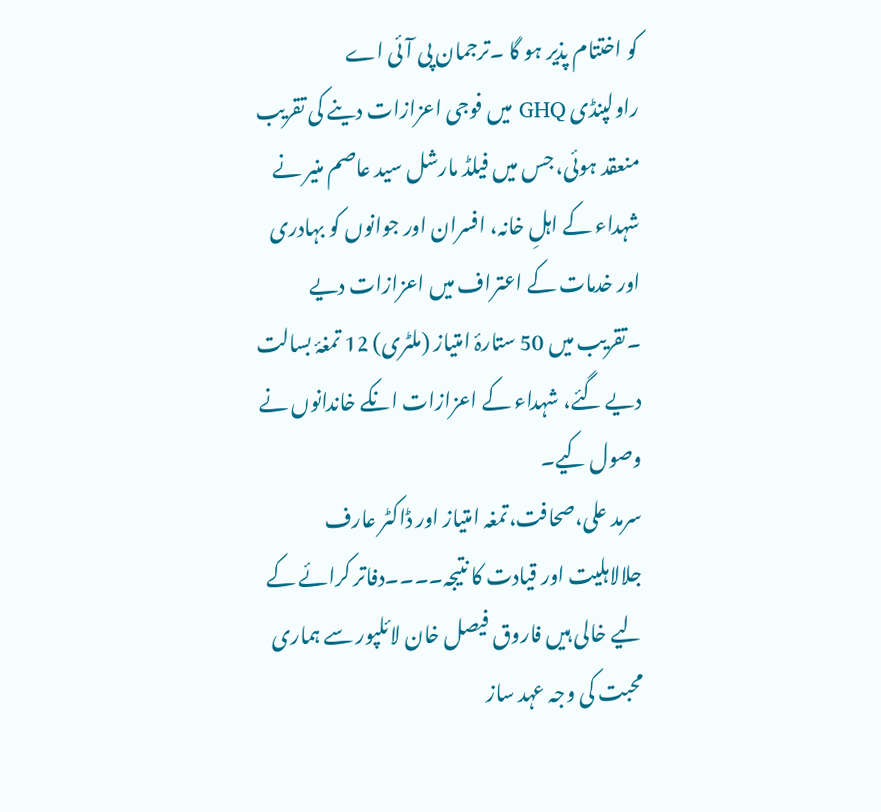کو اختتام پذیر ہو گا ۔ترجمان پی آئی اے
راولپنڈی GHQ میں فوجی اعزازات دینے کی تقریب منعقد ہوئی، جس میں فیلڈ مارشل سید عاصم منیر نے شہداء کے اہلِ خانہ، افسران اور جوانوں کو بہادری اور خدمات کے اعتراف میں اعزازات دیے
۔تقریب میں 50 ستارۂ امتیاز (ملٹری) 12 تمغۂ بسالت دیے گئے، شہداء کے اعزازات انکے خاندانوں نے وصول کیے۔
سرمد علی،صحافت،تمغہ امتیاز اور ڈاکٹر عارف جلالاہلیت اور قیادت کا نتیجہ۔۔۔۔دفاتر کرائے کے لیے خالی ہیں فاروق فیصل خان لائلپور سے ہماری محبت کی وجہ عہد ساز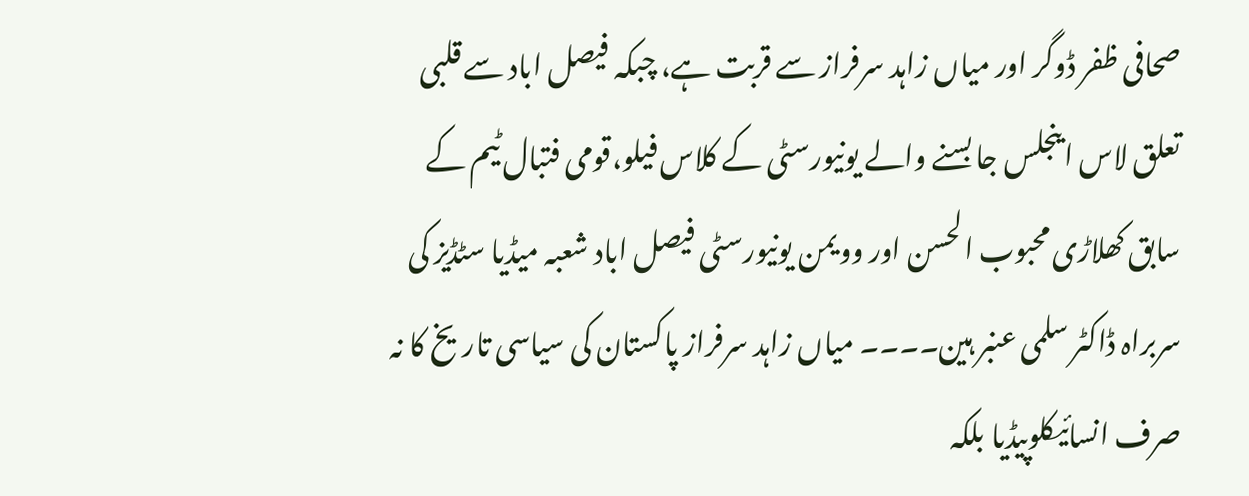صحافی ظفر ڈوگر اور میاں زاہد سرفراز سے قربت ہے، چبکہ فیصل اباد سے قلبی تعلق لاس اینجلس جا بسنے والے یونیورسٹی کے کلاس فیلو،قومی فتبال ٹیم کے سابق کھلاڑی محبوب الحسن اور وویمن یونیورسٹی فیصل اباد شعبہ میڈیا سٹڈیز کی سربراہ ڈاکٹر سلمی عنبر ہین۔۔۔۔ میاں زاہد سرفراز پاکستان کی سیاسی تاریخ کا نہ صرف انسائیکلوپیڈیا بلکہ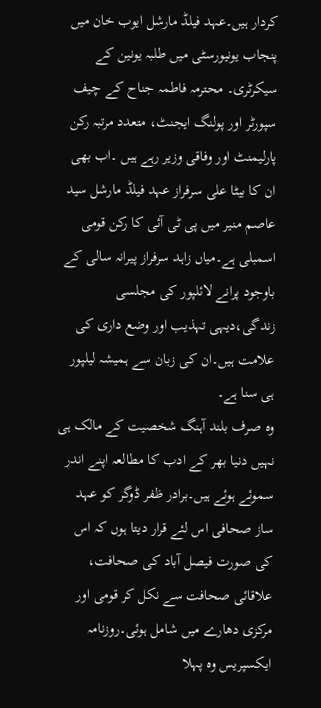کردار ہیں۔عہد فیلڈ مارشل ایوب خان میں پنجاب یونیورسٹی میں طلبہ یونین کے سیکرٹری۔ محترمہ فاطمہ جناح کے چیف سپورٹر اور پولنگ ایجنٹ، متعدد مرتبہ رکن پارلیمنٹ اور وفاقی وزیر رہے ہیں ۔اب بھی ان کا بیٹا علی سرفراز عہد فیلڈ مارشل سید عاصم منیر میں پی ٹی آئی کا رکن قومی اسمبلی ہے۔میاں زاہد سرفراز پیرانہ سالی کے باوجود پرانے لائلپور کی مجلسی زندگی،دیہی تہذیب اور وضع داری کی علامت ہیں۔ان کی زبان سے ہمیشہ لیلپور ہی سنا ہے۔
وہ صرف بلند آہنگ شخصیت کے مالک ہی نہیں دنیا بھر کے ادب کا مطالعہ اپنے اندر سموئے ہوئے ہیں۔برادر ظفر ڈوگر کو عہد ساز صحافی اس لئے قرار دیتا ہوں کہ اس کی صورت فیصل آباد کی صحافت، علاقائی صحافت سے نکل کر قومی اور مرکزی دھارے میں شامل ہوئی۔روزنامہ ایکسپریس وہ پہلا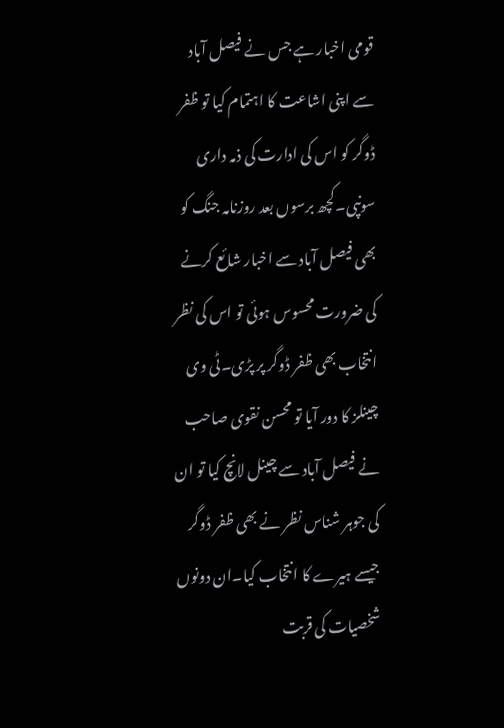قومی اخبار ہے جس نے فیصل آباد سے اپنی اشاعت کا اہتمام کیا تو ظفر ڈوگر کو اس کی ادارت کی ذمہ داری سونپی۔کچھ برسوں بعد روزنامہ جنگ کو بھی فیصل آباد سے اخبار شائع کرنے کی ضرورت محسوس ہوئی تو اس کی نظر انتخاب بھی ظفر ڈوگر پر پڑی۔ٹی وی چینلز کا دور آیا تو محسن نقوی صاحب نے فیصل آباد سے چینل لانچ کیا تو ان کی جوہر شناس نظر نے بھی ظفر ڈوگر جیسے ہیرے کا انتخاب کیا۔ان دونوں شخصیات کی قربت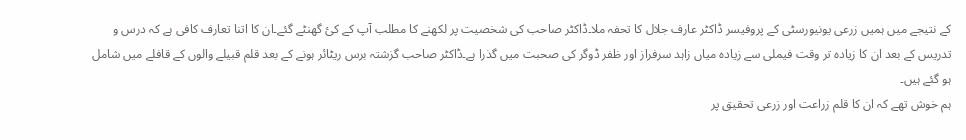کے نتیجے میں ہمیں زرعی یونیورسٹی کے پروفیسر ڈاکٹر عارف جلال کا تحفہ ملا۔ڈاکٹر صاحب کی شخصیت پر لکھنے کا مطلب آپ کے کئ گھنٹے گئے۔ان کا اتنا تعارف کافی ہے کہ درس و تدریس کے بعد ان کا زیادہ تر وقت فیملی سے زیادہ میاں زاہد سرفراز اور ظفر ڈوگر کی صحبت میں گذرا ہے۔ڈاکٹر صاحب گزشتہ برس ریٹائر ہونے کے بعد قلم قبیلے والوں کے قافلے میں شامل ہو گئے ہیں۔
ہم خوش تھے کہ ان کا قلم زراعت اور زرعی تحقیق پر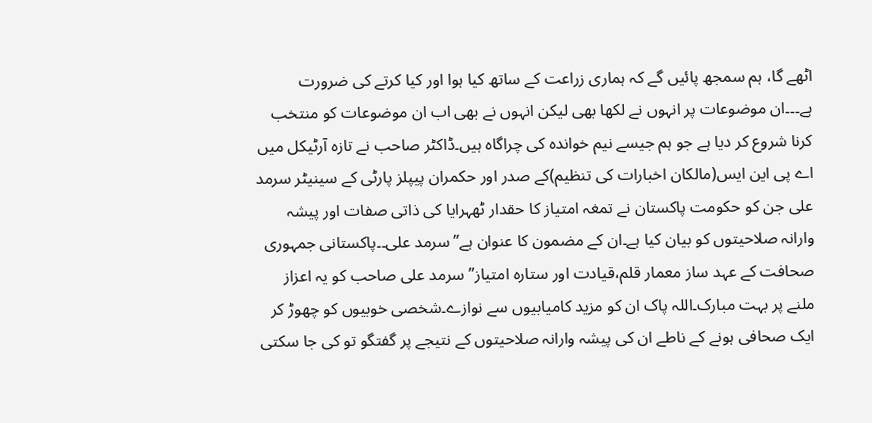اٹھے گا، ہم سمجھ پائیں گے کہ ہماری زراعت کے ساتھ کیا ہوا اور کیا کرتے کی ضرورت ہے۔۔۔ان موضوعات پر انہوں نے لکھا بھی لیکن انہوں نے بھی اب ان موضوعات کو منتخب کرنا شروع کر دیا ہے جو ہم جیسے نیم خواندہ کی چراگاہ ہیں۔ڈاکٹر صاحب نے تازہ آرٹیکل میں اے پی این ایس(مالکان اخبارات کی تنظیم)کے صدر اور حکمران پیپلز پارٹی کے سینیٹر سرمد علی جن کو حکومت پاکستان نے تمغہ امتیاز کا حقدار ٹھہرایا کی ذاتی صفات اور پیشہ وارانہ صلاحیتوں کو بیان کیا ہے۔ان کے مضمون کا عنوان ہے”سرمد علی۔۔پاکستانی جمہوری صحافت کے عہد ساز معمار قلم،قیادت اور ستارہ امتیاز”سرمد علی صاحب کو یہ اعزاز ملنے پر بہت مبارک۔اللہ پاک ان کو مزید کامیابیوں سے نوازے۔شخصی خوبیوں کو چھوڑ کر ایک صحافی ہونے کے ناطے ان کی پیشہ وارانہ صلاحیتوں کے نتیجے پر گفتگو تو کی جا سکتی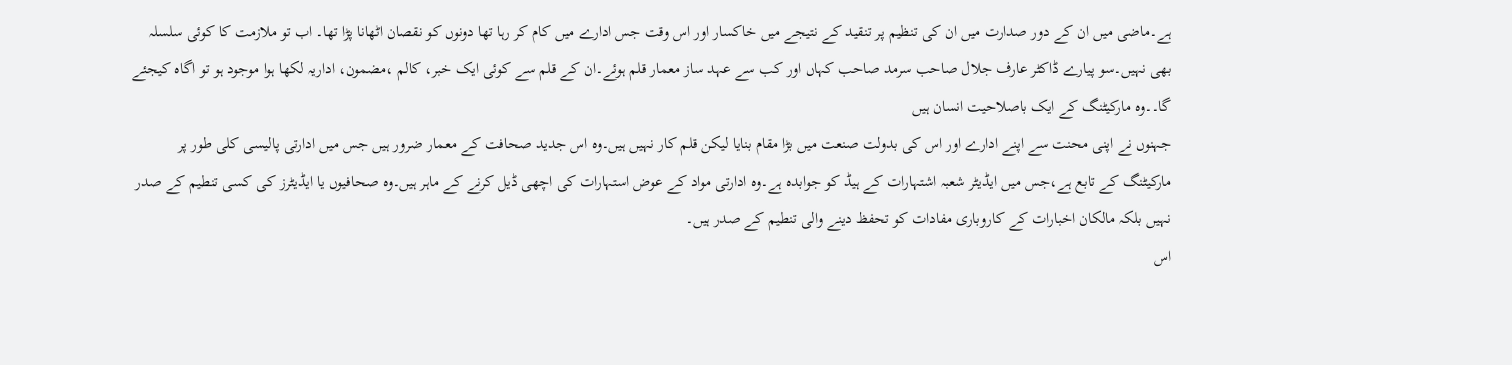ہے۔ماضی میں ان کے دور صدارت میں ان کی تنظیم پر تنقید کے نتیجے میں خاکسار اور اس وقت جس ادارے میں کام کر رہا تھا دونوں کو نقصان اٹھانا پڑا تھا۔ اب تو ملازمت کا کوئی سلسلہ بھی نہیں۔سو پیارے ڈاکٹر عارف جلال صاحب سرمد صاحب کہاں اور کب سے عہد ساز معمار قلم ہوئے۔ان کے قلم سے کوئی ایک خبر، کالم ،مضمون، اداریہ لکھا ہوا موجود ہو تو اگاہ کیجئے گا۔۔وہ مارکیٹنگ کے ایک باصلاحیت انسان ہیں
جہنوں نے اپنی محنت سے اپنے ادارے اور اس کی بدولت صنعت میں بڑا مقام بنایا لیکن قلم کار نہیں ہیں۔وہ اس جدید صحافت کے معمار ضرور ہیں جس میں ادارتی پالیسی کلی طور پر مارکیٹنگ کے تابع ہے،جس میں ایڈیٹر شعبہ اشتہارات کے ہیڈ کو جوابدہ ہے۔وہ ادارتی مواد کے عوض استہارات کی اچھی ڈیل کرنے کے ماہر ہیں۔وہ صحافیوں یا ایڈیٹرز کی کسی تنطیم کے صدر نہیں بلکہ مالکان اخبارات کے کاروباری مفادات کو تحفظ دینے والی تنطیم کے صدر ہیں۔
اس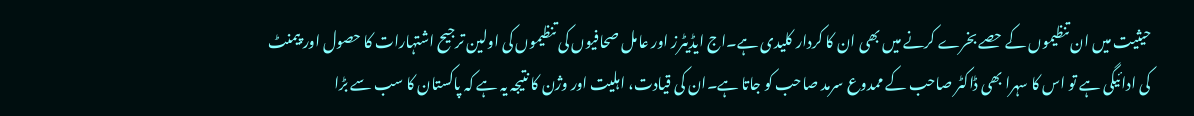حیثیت میں ان تنظیموں کے حصے بخرے کرنے میں بھی ان کا کردار کلیدی ہے۔اج ایڈیٹرز اور عامل صحافیوں کی تنظیموں کی اولین ترجیح اشتہارات کا حصول اور پیمنٹ کی ادائیگی ہے تو اس کا سہرا بھی ڈاکٹر صاحب کے ممدوع سرمد صاحب کو جاتا ہے۔ان کی قیادت، اہلیت اور وژن کا نتیجہ یہ ہے کہ پاکستان کا سب سے بڑا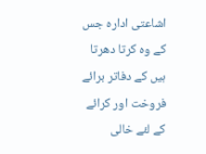اشاعتی ادارہ جس کے وہ کرتا دھرتا ہیں کے دفاتر برائے فروخت اور کرائے کے لئے خالی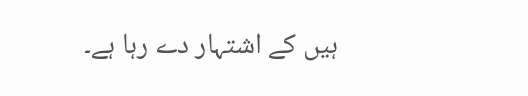ہیں کے اشتہار دے رہا ہے۔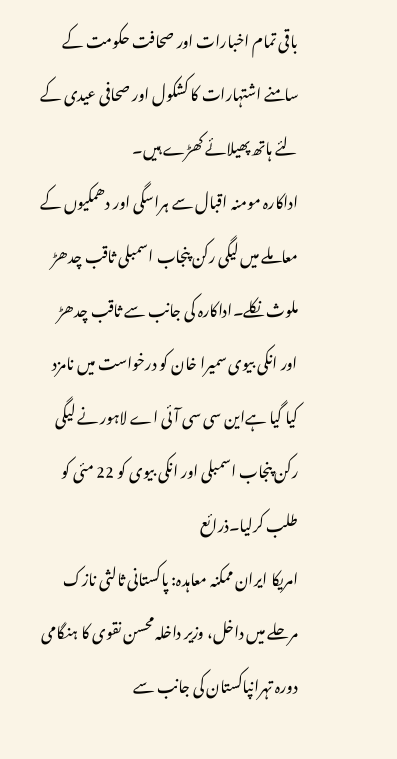باقی تمام اخبارات اور صحافت حکومت کے سامنے اشتہارات کا کشکول اور صحافی عیدی کے لئے ہاتھ پھیلائے کھڑے ہیں۔
اداکارہ مومنہ اقبال سے ہراسگی اور دھمکیوں کے معاملے میں لیگی رکن پنجاب اسمبلی ثاقب چدھڑ ملوث نکلے۔اداکارہ کی جانب سے ثاقب چدھڑ اور انکی بیوی سمیرا خان کو درخواست میں نامزد کیا گیا ہےاین سی سی آئی اے لاہور نے لیگی رکن پنجاب اسمبلی اور انکی بیوی کو 22 مئی کو طلب کرلیا۔ذرائع
امریکا ایران ممکنہ معاہدہ: پاکستانی ثالثی نازک مرحلے میں داخل، وزیر داخلہ محسن نقوی کا ہنگامی دورہ تہرانپاکستان کی جانب سے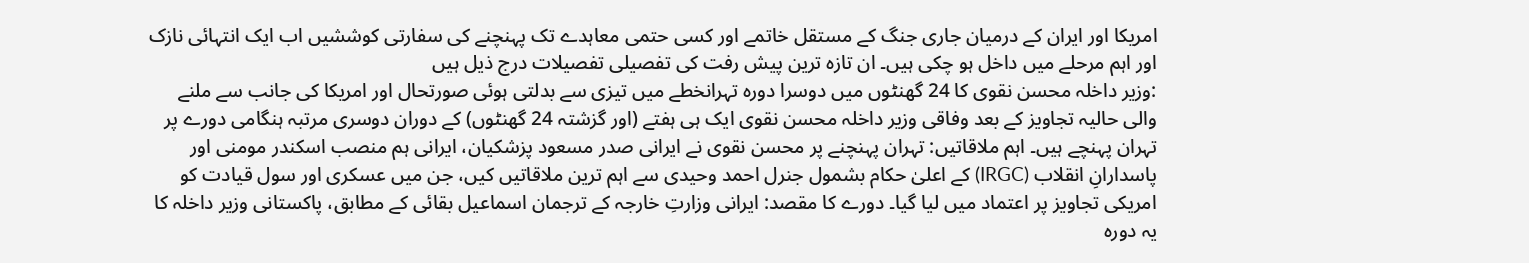امریکا اور ایران کے درمیان جاری جنگ کے مستقل خاتمے اور کسی حتمی معاہدے تک پہنچنے کی سفارتی کوششیں اب ایک انتہائی نازک اور اہم مرحلے میں داخل ہو چکی ہیں۔ ان تازہ ترین پیش رفت کی تفصیلی تفصیلات درج ذیل ہیں
:وزیر داخلہ محسن نقوی کا 24 گھنٹوں میں دوسرا دورہ تہرانخطے میں تیزی سے بدلتی ہوئی صورتحال اور امریکا کی جانب سے ملنے والی حالیہ تجاویز کے بعد وفاقی وزیر داخلہ محسن نقوی ایک ہی ہفتے (اور گزشتہ 24 گھنٹوں) کے دوران دوسری مرتبہ ہنگامی دورے پر تہران پہنچے ہیں۔ اہم ملاقاتیں: تہران پہنچنے پر محسن نقوی نے ایرانی صدر مسعود پزشکیان، ایرانی ہم منصب اسکندر مومنی اور پاسدارانِ انقلاب (IRGC) کے اعلیٰ حکام بشمول جنرل احمد وحیدی سے اہم ترین ملاقاتیں کیں، جن میں عسکری اور سول قیادت کو امریکی تجاویز پر اعتماد میں لیا گیا۔ دورے کا مقصد: ایرانی وزارتِ خارجہ کے ترجمان اسماعیل بقائی کے مطابق، پاکستانی وزیر داخلہ کا یہ دورہ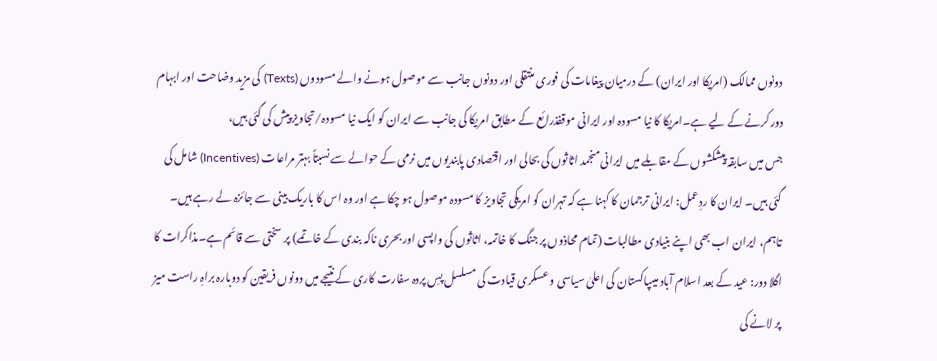دونوں ممالک (امریکا اور ایران) کے درمیان پیغامات کی فوری منتقلی اور دونوں جانب سے موصول ہونے والے مسودوں (Texts) کی مزید وضاحت اور ابہام دور کرنے کے لیے ہے۔امریکا کا نیا مسودہ اور ایرانی موقفذرائع کے مطابق امریکا کی جانب سے ایران کو ایک نیا مسودہ/تجاویز پیش کی گئی ہیں،
جس میں سابقہ پیشکشوں کے مقابلے میں ایرانی منجمد اثاثوں کی بحالی اور اقتصادی پابندیوں میں نرمی کے حوالے سے نسبتاً بہتر مراعات (Incentives) شامل کی گئی ہیں۔ ایران کا ردِعمل: ایرانی ترجمان کا کہنا ہے کہ تہران کو امریکی تجاویز کا مسودہ موصول ہو چکا ہے اور وہ اس کا باریک بینی سے جائزہ لے رہے ہیں۔ تاہم، ایران اب بھی اپنے بنیادی مطالبات (تمام محاذوں پر جنگ کا خاتمہ، اثاثوں کی واپسی اور بحری ناکہ بندی کے خاتمے) پر سختی سے قائم ہے۔مذاکرات کا اگلا دور: عید کے بعد اسلام آباد میںپاکستان کی اعلیٰ سیاسی و عسکری قیادت کی مسلسل پسِ پردہ سفارت کاری کے نتیجے میں دونوں فریقین کو دوبارہ براہِ راست میز پر لانے کی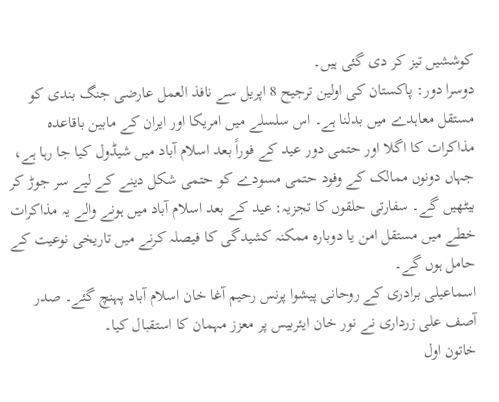کوششیں تیز کر دی گئی ہیں۔
دوسرا دور: پاکستان کی اولین ترجیح 8 اپریل سے نافذ العمل عارضی جنگ بندی کو مستقل معاہدے میں بدلنا ہے۔ اس سلسلے میں امریکا اور ایران کے مابین باقاعدہ مذاکرات کا اگلا اور حتمی دور عید کے فوراً بعد اسلام آباد میں شیڈول کیا جا رہا ہے، جہاں دونوں ممالک کے وفود حتمی مسودے کو حتمی شکل دینے کے لیے سر جوڑ کر بیٹھیں گے۔ سفارتی حلقوں کا تجزیہ: عید کے بعد اسلام آباد میں ہونے والے یہ مذاکرات خطے میں مستقل امن یا دوبارہ ممکنہ کشیدگی کا فیصلہ کرنے میں تاریخی نوعیت کے حامل ہوں گے۔
اسماعیلی برادری کے روحانی پیشوا پرنس رحیم آغا خان اسلام آباد پہنچ گئے۔ صدر آصف علی زرداری نے نور خان ایئربیس پر معزز مہمان کا استقبال کیا۔
خاتون اول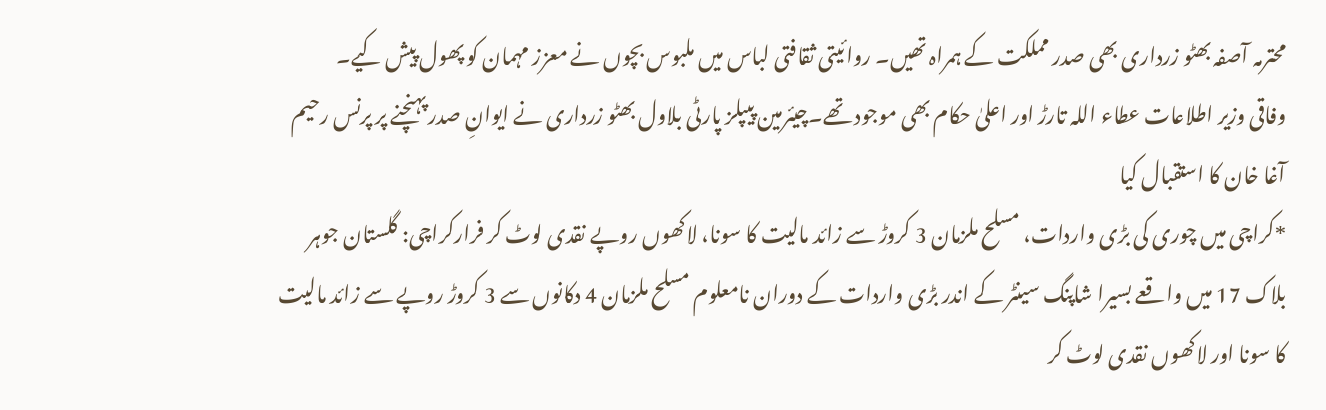محترمہ آصفہ بھٹو زرداری بھی صدر مملکت کے ہمراہ تھیں۔ روائیتی ثقافتی لباس میں ملبوس بچوں نے معزز مہمان کو پھول پیش کیے۔
وفاقی وزیر اطلاعات عطاء اللہ تارڑ اور اعلیٰ حکام بھی موجود تھے۔چیئرمین پیپلز پارٹی بلاول بھٹو زرداری نے ایوانِ صدر پہنچنے پر پرنس رحیم آغا خان کا استقبال کیا
*کراچی میں چوری کی بڑی واردات، مسلح ملزمان 3 کروڑ سے زائد مالیت کا سونا، لاکھوں روپے نقدی لوٹ کر فرارکراچی: گلستان جوہر بلاک 17 میں واقعے بسیرا شاپنگ سینٹر کے اندر بڑی واردات کے دوران نامعلوم مسلح ملزمان 4 دکانوں سے 3 کروڑ روپے سے زائد مالیت کا سونا اور لاکھوں نقدی لوٹ کر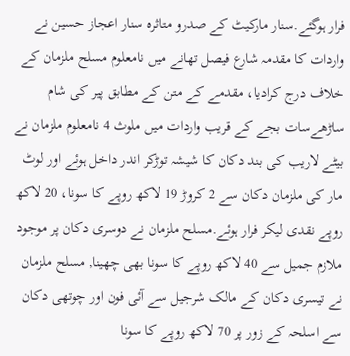فرار ہوگئے.سنار مارکیٹ کے صدرو متاثرہ سنار اعجاز حسین نے واردات کا مقدمہ شارع فیصل تھانے میں نامعلوم مسلح ملزمان کے خلاف درج کرادیا، مقدمے کے متن کے مطابق پیر کی شام ساڑھےسات بجے کے قریب واردات میں ملوث 4 نامعلوم ملزمان نے بیٹے لاریب کی بند دکان کا شیشہ توڑکر اندر داخل ہوئے اور لوٹ مار کی ملزمان دکان سے 2 کروڑ 19 لاکھ روپے کا سونا، 20 لاکھ روپے نقدی لیکر فرار ہوئے.مسلح ملزمان نے دوسری دکان پر موجود ملازم جمیل سے 40 لاکھ روپے کا سونا بھی چھینا, مسلح ملزمان نے تیسری دکان کے مالک شرجیل سے آئی فون اور چوتھی دکان سے اسلحہ کے زور پر 70 لاکھ روپے کا سونا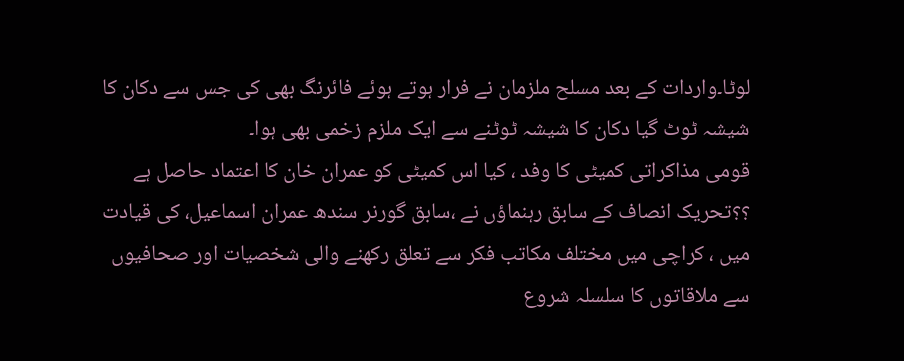لوٹا۔واردات کے بعد مسلح ملزمان نے فرار ہوتے ہوئے فائرنگ بھی کی جس سے دکان کا شیشہ ٹوٹ گیا دکان کا شیشہ ٹوٹنے سے ایک ملزم زخمی بھی ہوا۔
قومی مذاکراتی کمیٹی کا وفد ، کيا اس کميٹی کو عمران خان کا اعتماد حاصل ہے ؟؟تحريک انصاف کے سابق رہنماؤں نے ،سابق گورنر سندھ عمران اسماعیل، کی قيادت ميں ، کراچی ميں مختلف مکاتب فکر سے تعلق رکھنے والی شخصيات اور صحافيوں سے ملاقاتوں کا سلسلہ شروع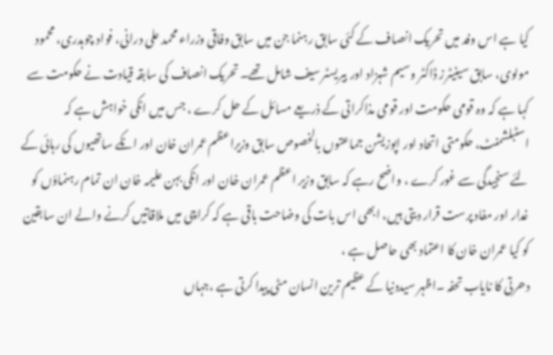کيا ہے اس وفد ميں تحريک انصاف کے کئی سابق رہنما جن ميں سابق وفاقی وزراء محمد علی درانی، فواد چوہدری، محمود مولوی، سابق سینیٹرز ڈاکٹر وسیم شہزاد اور بیریسٹر سیف شامل تھے۔ تحريک انصاف کی سابقہ قيادت نے حکومت سے کہا ہے کہ وہ قومی حکومت اور قومی مذاکراتی کے ذریعے مسائل کے حل کرے ، جس میں انکی خواہش ہے کہ اسٹبلشمنٹ، حکومتی اتحاد اور اپوزیشن جماعتوں بالخصوص سابق وزیراعظم عمران خان اور انکے ساتھیوں کی رہائی کے لئے سنجیدگی سے غور کرے ، واضح رہے کہ سابق وزير اعظم عمران خان اور انکی بہن عليمہ خان ان تمام رہنماؤں کو غدار اور مفاد پرست قرار ديتی ہيں، ابھی اس بات کی وضاحت باقی ہے کہ کراچی ميں ملاقاتيں کرنے والے ان سابقين کو کيا عمران خان کا اعتماد بھی حاصل ہے ،
دھرتی کا نایاب تحفہ ۔اظہر سیددنیا کے عظیم ترین انسان مٹی پیدا کرتی ہے ،جہاں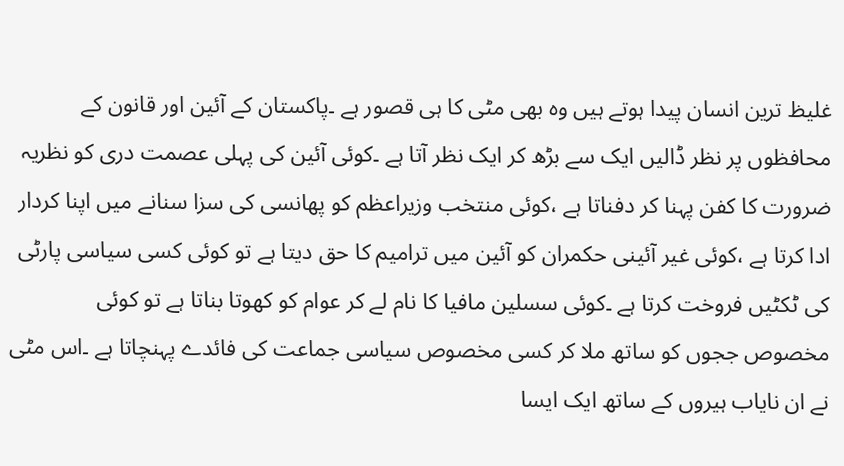غلیظ ترین انسان پیدا ہوتے ہیں وہ بھی مٹی کا ہی قصور ہے ۔پاکستان کے آئین اور قانون کے محافظوں پر نظر ڈالیں ایک سے بڑھ کر ایک نظر آتا ہے ۔کوئی آئین کی پہلی عصمت دری کو نظریہ ضرورت کا کفن پہنا کر دفناتا ہے ،کوئی منتخب وزیراعظم کو پھانسی کی سزا سنانے میں اپنا کردار ادا کرتا ہے ،کوئی غیر آئینی حکمران کو آئین میں ترامیم کا حق دیتا ہے تو کوئی کسی سیاسی پارٹی کی ٹکٹیں فروخت کرتا ہے ۔کوئی سسلین مافیا کا نام لے کر عوام کو کھوتا بناتا ہے تو کوئی مخصوص ججوں کو ساتھ ملا کر کسی مخصوص سیاسی جماعت کی فائدے پہنچاتا ہے ۔اس مٹی نے ان نایاب ہیروں کے ساتھ ایک ایسا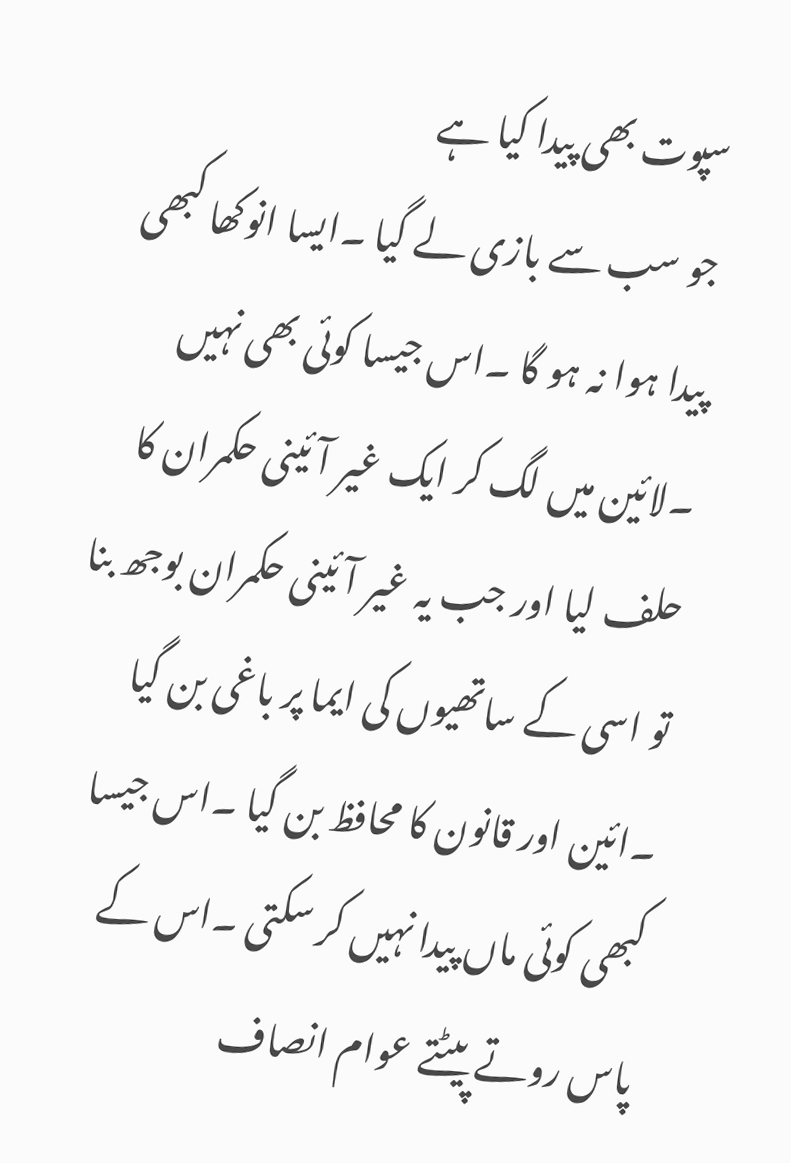سپوت بھی پیدا کیا ہے
جو سب سے بازی لے گیا ۔ایسا انوکھا کبھی پیدا ہوا نہ ہو گا ۔اس جیسا کوئی بھی نہیں ۔لائین میں لگ کر ایک غیر آئینی حکمران کا حلف لیا اور جب یہ غیر آئینی حکمران بوجھ بنا تو اسی کے ساتھیوں کی ایما پر باغی بن گیا ۔ائین اور قانون کا محافظ بن گیا ۔اس جیسا کبھی کوئی ماں پیدا نہیں کر سکتی ۔اس کے پاس روتے پیٹتے عوام انصاف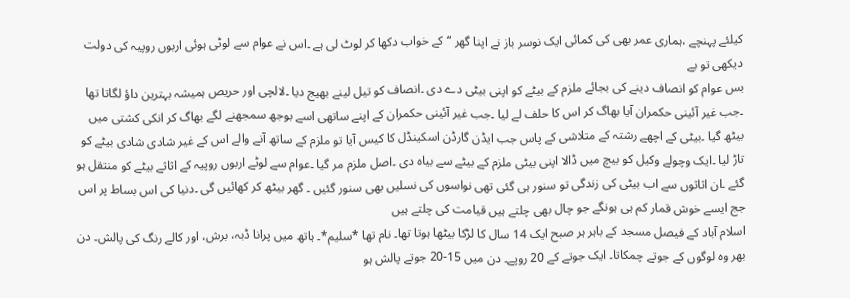کیلئے پہنچے ،ہماری عمر بھی کی کمائی ایک نوسر باز نے اپنا گھر “کے خواب دکھا کر لوٹ لی ہے ۔اس نے عوام سے لوٹی ہوئی اربوں روپیہ کی دولت دیکھی تو بے
بس عوام کو انصاف دینے کی بجائے ملزم کے بیٹے کو اپنی بیٹی دے دی ۔انصاف کو تیل لینے بھیج دیا ۔لالچی اور حریص ہمیشہ بہترین داؤ لگاتا تھا ۔جب غیر آئینی حکمران آیا بھاگ کر اس کا حلف لے لیا ۔جب غیر آئینی حکمران کے اپنے ساتھی اسے بوجھ سمجھنے لگے بھاگ کر انکی کشتی میں بیٹھ گیا ۔بیٹی کے اچھے رشتہ کے متلاشی کے پاس جب ایڈن گارڈن اسکینڈل کا کیس آیا تو ملزم کے ساتھ آنے والے اس کے غیر شادی شادی بیٹے کو تاڑ لیا ۔ایک وچولے وکیل کو بیچ میں ڈالا اپنی بیٹی ملزم کے بیٹے سے بیاہ دی ۔اصل ملزم مر گیا ۔عوام سے لوٹے اربوں روپیہ کے اثاثے بیٹے کو منتقل ہو گئے ۔ان اثاثوں سے اب بیٹی کی زندگی تو سنور ہی گئی تھی نواسوں کی نسلیں بھی سنور گئیں ۔ گھر بیٹھ کر کھائیں گی ۔دنیا کی اس بساط پر اس جج ایسے خوش قمار کم ہی ہونگے جو چال بھی چلتے ہیں قیامت کی چلتے ہیں
اسلام آباد کے فیصل مسجد کے باہر ہر صبح ایک 14 سال کا لڑکا بیٹھا ہوتا تھا۔ نام تھا *سلیم*۔ ہاتھ میں پرانا ڈبہ، برش، اور کالے رنگ کی پالش۔ دن بھر وہ لوگوں کے جوتے چمکاتا۔ ایک جوتے کے 20 روپے۔ دن میں 15-20 جوتے پالش ہو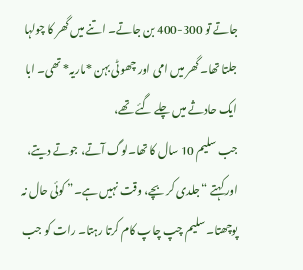جاتے تو 300-400 بن جاتے۔ اتنے میں گھر کا چولہا جلتا تھا۔ گھر میں امی اور چھوٹی بہن *ماریہ* تھی۔ ابا ایک حادثے میں چلے گئے تھے،
جب سلیم 10 سال کا تھا۔لوگ آتے، جوتے دیتے، اور کہتے “جلدی کر بچے، وقت نہیں ہے۔” کوئی حال نہ پوچھتا۔ سلیم چپ چاپ کام کرتا رہتا۔ رات کو جب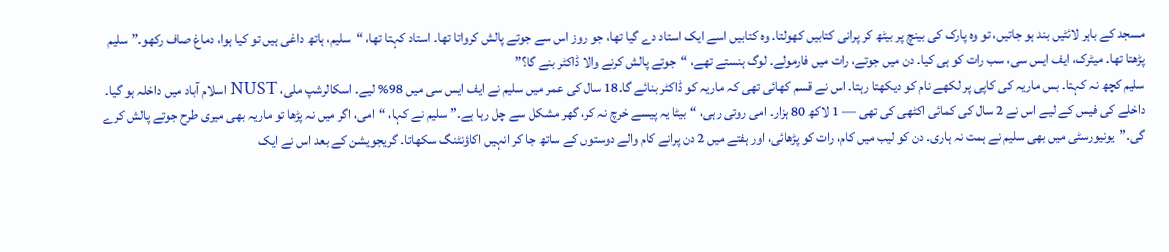مسجد کے باہر لائٹیں بند ہو جاتیں، تو وہ پارک کی بینچ پر بیٹھ کر پرانی کتابیں کھولتا۔ وہ کتابیں اسے ایک استاد دے گیا تھا، جو روز اس سے جوتے پالش کرواتا تھا۔ استاد کہتا تھا، “سلیم، ہاتھ داغی ہیں تو کیا ہوا، دماغ صاف رکھو۔”سلیم پڑھتا تھا۔ میٹرک، ایف ایس سی، سب رات کو ہی کیا۔ دن میں جوتے، رات میں فارمولے۔ لوگ ہنستے تھے، “جوتے پالش کرنے والا ڈاکٹر بنے گا؟”
سلیم کچھ نہ کہتا۔ بس ماریہ کی کاپی پر لکھے نام کو دیکھتا رہتا۔ اس نے قسم کھائی تھی کہ ماریہ کو ڈاکٹر بنائے گا۔18 سال کی عمر میں سلیم نے ایف ایس سی میں 98% لیے۔ اسکالرشپ ملی، NUST اسلام آباد میں داخلہ ہو گیا۔ داخلے کی فیس کے لیے اس نے 2 سال کی کمائی اکٹھی کی تھی — 1 لاکھ 80 ہزار۔ امی روتی رہی، “بیٹا یہ پیسے خرچ نہ کر، گھر مشکل سے چل رہا ہے۔” سلیم نے کہا، “امی، اگر میں نہ پڑھا تو ماریہ بھی میری طرح جوتے پالش کرے گی۔”یونیورسٹی میں بھی سلیم نے ہمت نہ ہاری۔ دن کو لیب میں کام، رات کو پڑھائی، اور ہفتے میں 2 دن پرانے کام والے دوستوں کے ساتھ جا کر انہیں اکاؤنٹنگ سکھاتا۔ گریجویشن کے بعد اس نے ایک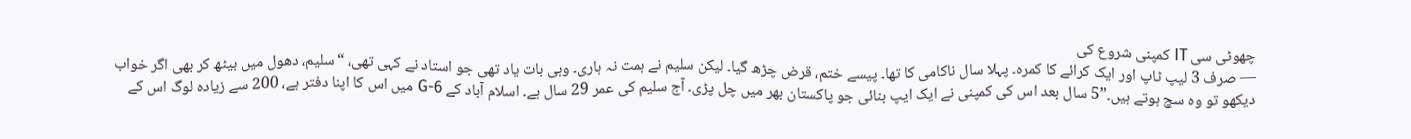چھوٹی سی IT کمپنی شروع کی
— صرف 3 لیپ ٹاپ اور ایک کرائے کا کمرہ۔ پہلا سال ناکامی کا تھا۔ پیسے ختم، قرض چڑھ گیا۔ لیکن سلیم نے ہمت نہ ہاری۔ وہی بات یاد تھی جو استاد نے کہی تھی، “سلیم، دھول میں بیٹھ کر بھی اگر خواب دیکھو تو وہ سچ ہوتے ہیں۔”5 سال بعد اس کی کمپنی نے ایک ایپ بنائی جو پاکستان بھر میں چل پڑی۔ آج سلیم کی عمر 29 سال ہے۔ اسلام آباد کے G-6 میں اس کا اپنا دفتر ہے، 200 سے زیادہ لوگ اس کے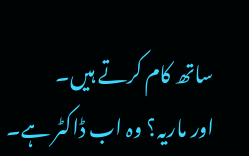ساتھ کام کرتے ہیں۔
اور ماریہ؟ وہ اب ڈاکٹر ہے۔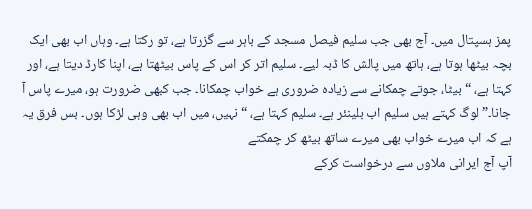پمز ہسپتال میں۔ آج بھی جب سلیم فیصل مسجد کے باہر سے گزرتا ہے، تو رکتا ہے۔ وہاں اب بھی ایک بچہ بیٹھا ہوتا ہے، ہاتھ میں پالش کا ڈبہ لیے۔ سلیم اتر کر اس کے پاس بیٹھتا ہے، اپنا کارڈ دیتا ہے، اور کہتا ہے، “بیٹا، جوتے چمکانے سے زیادہ ضروری ہے خواب چمکانا۔ جب کبھی ضرورت ہو، میرے پاس آ جانا۔”لوگ کہتے ہیں سلیم اب بلینئر ہے۔ سلیم کہتا ہے، “نہیں، میں اب بھی وہی لڑکا ہوں۔ بس فرق یہ ہے کہ اب میرے خواب بھی میرے ساتھ بیٹھ کر چمکتے
آپ آج ایرانی ملاوں سے درخواست کرکے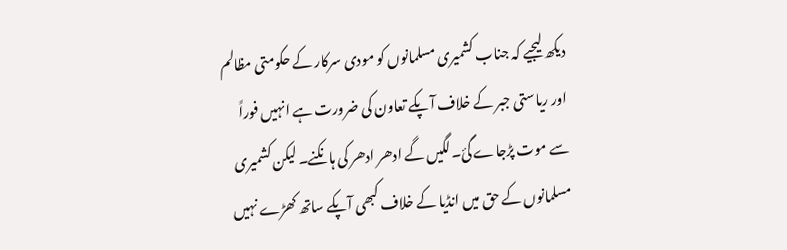دیکھ لیجیے کہ جناب کشمیری مسلمانوں کو مودی سرکار کے حکومتی مظالم اور ریاستی جبر کے خلاف آپکے تعاون کی ضرورت ہے انہیں فوراً سے موت پڑجاے گئ۔لگیں گے ادھر ادھر کی ہانکنے۔ لیکن کشمیری مسلمانوں کے حق میں انڈیا کے خلاف کبھی آپکے ساتھ کھڑے نہیں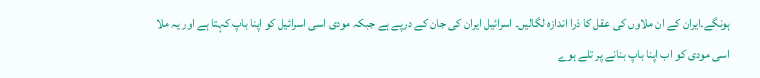ہونگے۔ایران کے ان ملاوں کی عقل کا ذرا اندازہ لگالیں۔ اسرائیل ایران کی جان کے درپے ہے جبکہ مودی اسی اسرائیل کو اپنا باپ کہتا ہے اور یہ ملا اسی مودی کو اب اپنا باپ بنانے پر تلے ہوے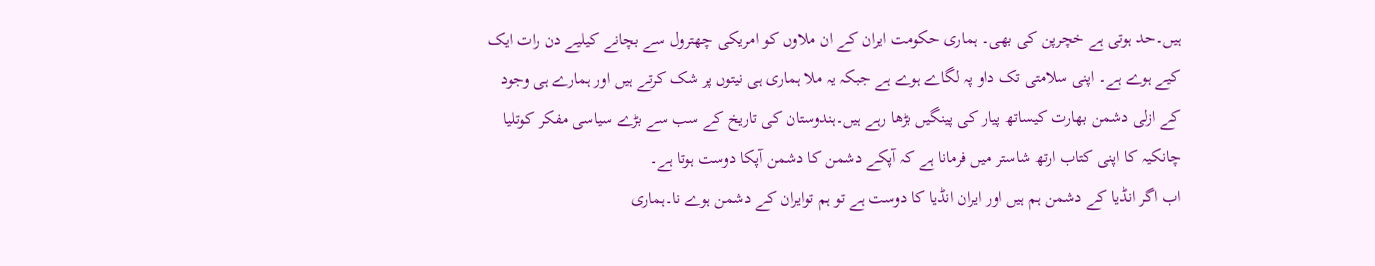ہیں۔حد ہوتی ہے خچرپن کی بھی۔ ہماری حکومت ایران کے ان ملاوں کو امریکی چھترول سے بچانے کیلیے دن رات ایک کیے ہوے ہے۔ اپنی سلامتی تک داو پہ لگاے ہوے ہے جبکہ یہ ملا ہماری ہی نیتوں پر شک کرتے ہیں اور ہمارے ہی وجود کے ازلی دشمن بھارت کیساتھ پیار کی پینگیں بڑھا رہے ہیں۔ہندوستان کی تاریخ کے سب سے بڑے سیاسی مفکر کوتلیا چانکیہ کا اپنی کتاب ارتھ شاستر میں فرمانا ہے کہ آپکے دشمن کا دشمن آپکا دوست ہوتا ہے۔
اب اگر انڈیا کے دشمن ہم ہیں اور ایران انڈیا کا دوست ہے تو ہم توایران کے دشمن ہوے نا۔ہماری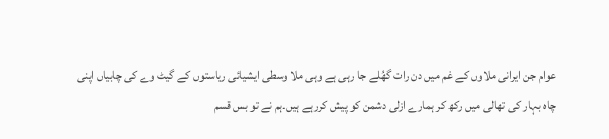عوام جن ایرانی ملاوں کے غم میں دن رات گھُلے جا رہی ہے وہی ملا وسطی ایشیائی ریاستوں کے گیٹ وے کی چابیاں اپنی چاہ بہار کی تھالی میں رکھ کر ہمارے ازلی دشمن کو پیش کررہے ہیں۔ہم نے تو بس قسم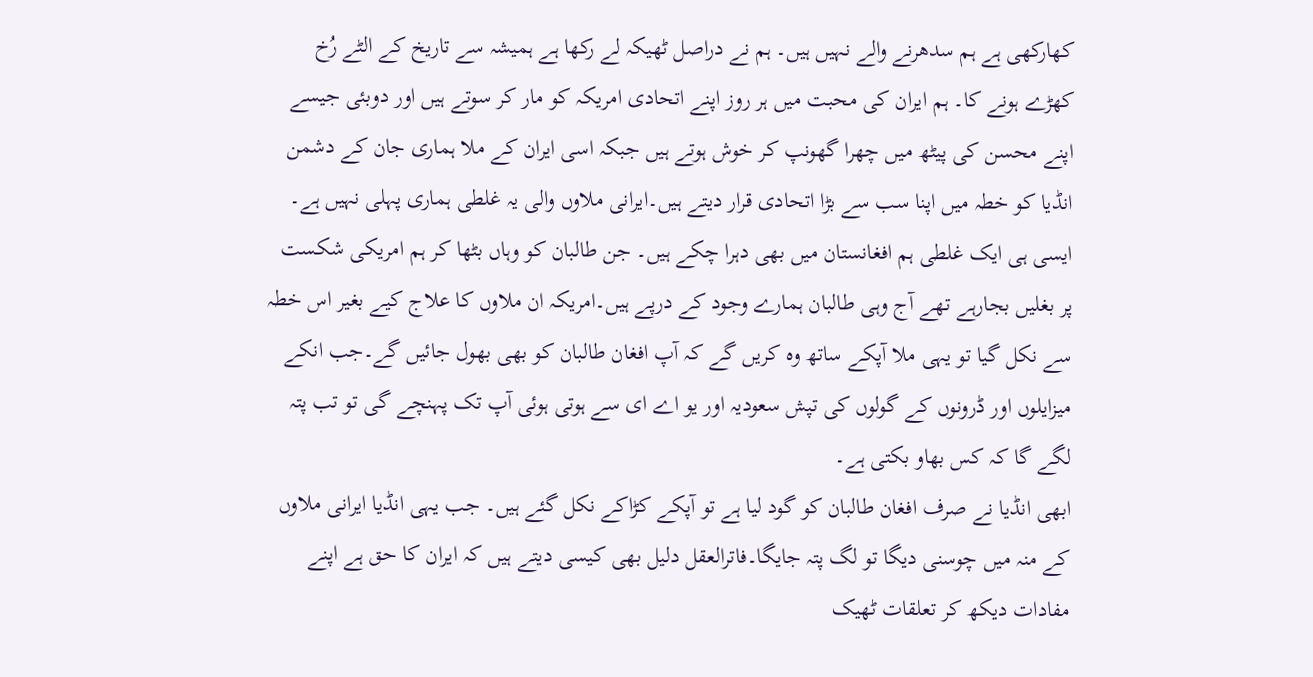کھارکھی ہے ہم سدھرنے والے نہیں ہیں۔ ہم نے دراصل ٹھیکہ لے رکھا ہے ہمیشہ سے تاریخ کے الٹے رُخ کھڑے ہونے کا۔ ہم ایران کی محبت میں ہر روز اپنے اتحادی امریکہ کو مار کر سوتے ہیں اور دوبئی جیسے اپنے محسن کی پیٹھ میں چھرا گھونپ کر خوش ہوتے ہیں جبکہ اسی ایران کے ملا ہماری جان کے دشمن انڈیا کو خطہ میں اپنا سب سے بڑا اتحادی قرار دیتے ہیں۔ایرانی ملاوں والی یہ غلطی ہماری پہلی نہیں ہے۔ ایسی ہی ایک غلطی ہم افغانستان میں بھی دہرا چکے ہیں۔ جن طالبان کو وہاں بٹھا کر ہم امریکی شکست پر بغلیں بجارہے تھے آج وہی طالبان ہمارے وجود کے درپے ہیں۔امریکہ ان ملاوں کا علاج کیے بغیر اس خطہ سے نکل گیا تو یہی ملا آپکے ساتھ وہ کریں گے کہ آپ افغان طالبان کو بھی بھول جائیں گے۔جب انکے میزایلوں اور ڈرونوں کے گولوں کی تپش سعودیہ اور یو اے ای سے ہوتی ہوئی آپ تک پہنچے گی تو تب پتہ لگے گا کہ کس بھاو بکتی ہے۔
ابھی انڈیا نے صرف افغان طالبان کو گود لیا ہے تو آپکے کڑاکے نکل گئے ہیں۔ جب یہی انڈیا ایرانی ملاوں کے منہ میں چوسنی دیگا تو لگ پتہ جایگا۔فاترالعقل دلیل بھی کیسی دیتے ہیں کہ ایران کا حق ہے اپنے مفادات دیکھ کر تعلقات ٹھیک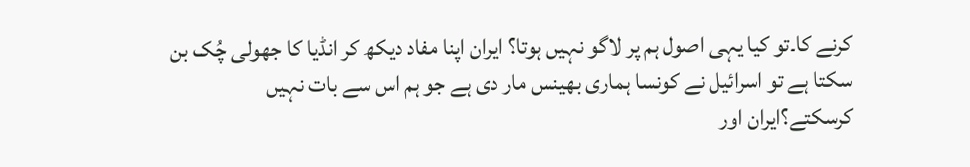کرنے کا۔تو کیا یہی اصول ہم پر لاگو نہیں ہوتا؟ ایران اپنا مفاد دیکھ کر انڈیا کا جھولی چُک بن سکتا ہے تو اسرائیل نے کونسا ہماری بھینس مار دی ہے جو ہم اس سے بات نہیں کرسکتے؟ایران اور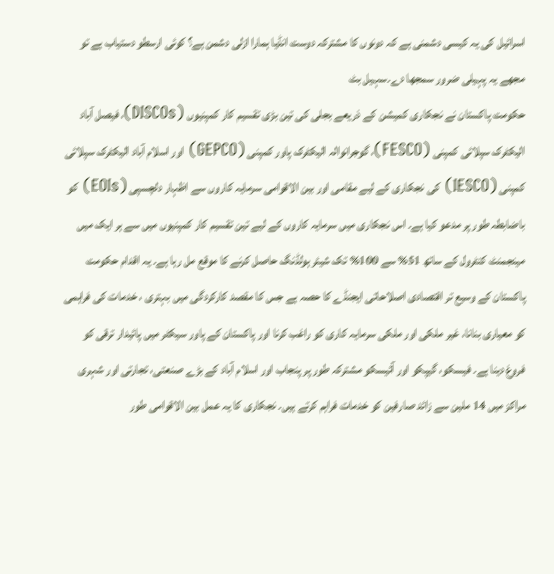اسرائیل کی یہ کیسی دشمنی ہے کہ دونوں کا مشترکہ دوست انڈیا ہمارا ازلی دشمن ہے؟ کوئی ارسطو دستیاب ہے تو مجھے یہ پہیلی ضرور سمجھا دے۔سہیل بٹ
حکومت پاکستان نے نجکاری کمیشن کے ذریعے بجلی کی تین بڑی تقسیم کار کمپنیوں (DISCOs)، فیصل آباد الیکٹرک سپلائی کمپنی (FESCO)، گوجرانوالہ الیکٹرک پاور کمپنی (GEPCO) اور اسلام آباد الیکٹرک سپلائی کمپنی (IESCO) کی نجکاری کے لیے مقامی اور بین الاقوامی سرمایہ کاروں سے اظہار دلچسپی (EOIs) کو باضابطہ طور پر مدعو کیا ہے۔ اس نجکاری میں سرمایہ کاروں کے لیے تین تقسیم کار کمپنیوں میں سے ہر ایک میں مینجمنٹ کنٹرول کے ساتھ 51% سے 100% تک شیئر ہولڈنگ حاصل کرنے کا موقع مل رہا ہے۔ یہ اقدام حکومت پاکستان کے وسیع تر اقتصادی اصلاحاتی ایجنڈے کا حصہ ہے جس کا مقصد کارکردگی میں بہتری ، خدمات کی فراہمی کو معیاری بنانا، غیر ملکی اور ملکی سرمایہ کاری کو راغب کرنا اور پاکستان کے پاور سیکٹر میں پائیدار ترقی کو فروغ دینا ہے۔ فیسکو، گیپکو اور آئیسکو مشترکہ طور پر پنجاب اور اسلام آباد کے بڑے صنعتی، تجارتی اور شہری مراکز میں 14 ملین سے زائد صارفین کو خدمات فراہم کرتے ہیں۔ نجکاری کا یہ عمل بین الاقوامی طور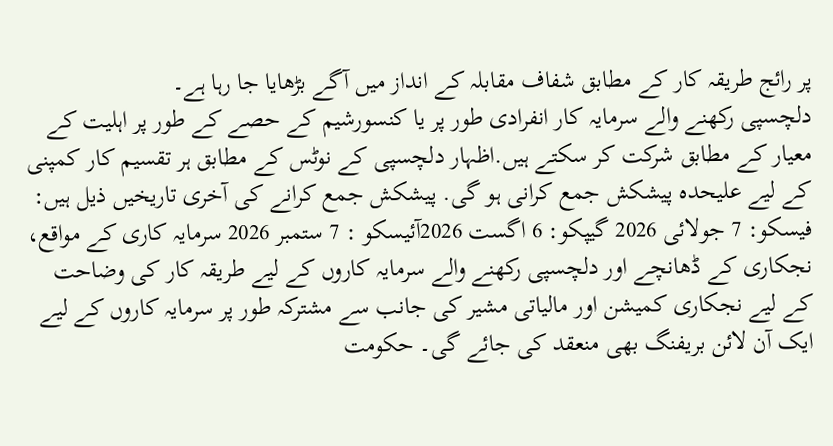پر رائج طریقہ کار کے مطابق شفاف مقابلہ کے انداز میں آگے بڑھایا جا رہا ہے۔
دلچسپی رکھنے والے سرمایہ کار انفرادی طور پر یا کنسورشیم کے حصے کے طور پر اہلیت کے معیار کے مطابق شرکت کر سکتے ہیں.اظہار دلچسپی کے نوٹس کے مطابق ہر تقسیم کار کمپنی کے لیے علیحدہ پیشکش جمع کرانی ہو گی. پیشکش جمع کرانے کی آخری تاریخیں ذیل ہیں: فیسکو: 7 جولائی 2026 گیپکو: 6 اگست 2026آئیسکو : 7 ستمبر 2026 سرمایہ کاری کے مواقع، نجکاری کے ڈھانچے اور دلچسپی رکھنے والے سرمایہ کاروں کے لیے طریقہ کار کی وضاحت کے لیے نجکاری کمیشن اور مالیاتی مشیر کی جانب سے مشترکہ طور پر سرمایہ کاروں کے لیے ایک آن لائن بریفنگ بھی منعقد کی جائے گی۔ حکومت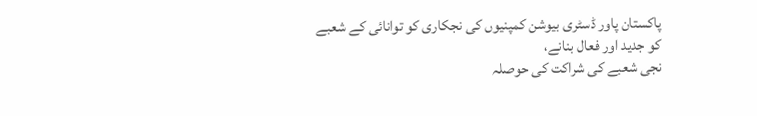پاکستان پاور ڈسٹری بیوشن کمپنیوں کی نجکاری کو توانائی کے شعبے کو جدید اور فعال بنانے،
نجی شعبے کی شراکت کی حوصلہ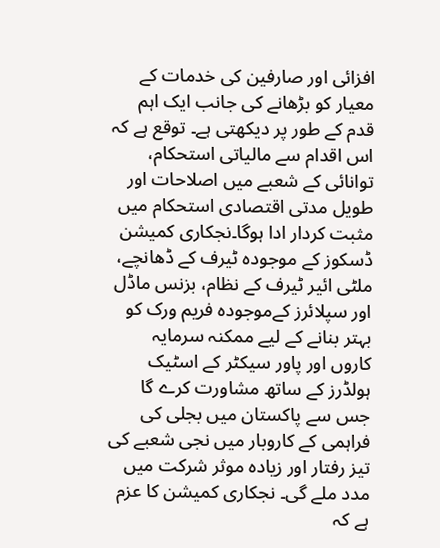افزائی اور صارفین کی خدمات کے معیار کو بڑھانے کی جانب ایک اہم قدم کے طور پر دیکھتی ہے۔ توقع ہے کہ اس اقدام سے مالیاتی استحکام، توانائی کے شعبے میں اصلاحات اور طویل مدتی اقتصادی استحکام میں مثبت کردار ادا ہوگا۔نجکاری کمیشن ڈسکوز کے موجودہ ٹیرف کے ڈھانچے، ملٹی ائیر ٹیرف کے نظام، بزنس ماڈل اور سپلائرز کےموجودہ فریم ورک کو بہتر بنانے کے لیے ممکنہ سرمایہ کاروں اور پاور سیکٹر کے اسٹیک ہولڈرز کے ساتھ مشاورت کرے گا
جس سے پاکستان میں بجلی کی فراہمی کے کاروبار میں نجی شعبے کی تیز رفتار اور زیادہ موثر شرکت میں مدد ملے گی۔ نجکاری کمیشن کا عزم ہے کہ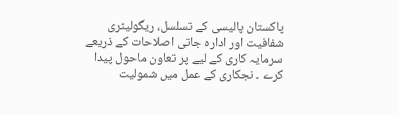پاکستان پالیسی کے تسلسل، ریگولیٹری شفافیت اور ادارہ جاتی اصلاحات کے ذریعے سرمایہ کاری کے لیے پر تعاون ماحول پیدا کرے ۔ نجکاری کے عمل میں شمولیت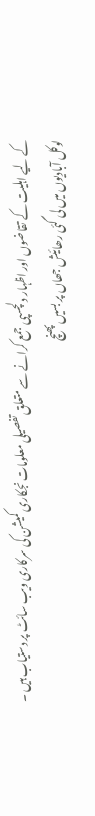کے لیے اہلیت کے تقاضوں اور اظہار دلچسپی جمع کرانے سے متعلق تفصیلی معلومات نجکاری کمیشن کی سرکاری ویب سائٹ پر دستیاب ہیں ۔
لوکل آبادیوں میں لی گئی رھائیش جھاں پر بسیں پھنچ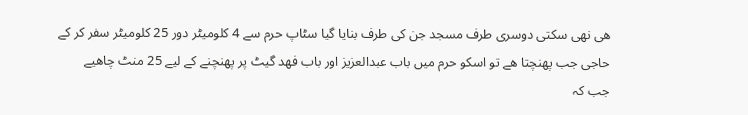ھی نھی سکتی دوسری طرف مسجد جن کی طرف بنایا گیا سٹاپ حرم سے 4 کلومیٹر دور 25 کلومیٹر سفر کر کے حاجی جب پھنچتا ھے تو اسکو حرم میں باب عبدالعزیز اور باب فھد گیٹ پر پھنچنے کے لیے 25 منٹ چاھیے
جب کہ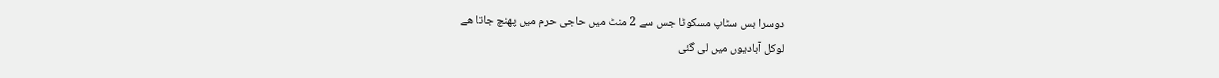دوسرا بس سٹاپ مسکوٹا جس سے 2 منٹ میں حاجی حرم میں پھنچ جاتا ھے
لوکل آبادیوں میں لی گئی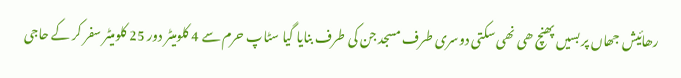رھائیش جھاں پر بسیں پھنچ ھی نھی سکتی دوسری طرف مسجد جن کی طرف بنایا گیا سٹاپ حرم سے 4 کلومیٹر دور 25 کلومیٹر سفر کر کے حاجی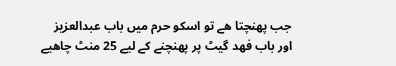جب پھنچتا ھے تو اسکو حرم میں باب عبدالعزیز اور باب فھد گیٹ پر پھنچنے کے لیے 25 منٹ چاھیے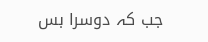جب کہ دوسرا بس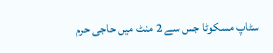سٹاپ مسکوٹا جس سے 2 منٹ میں حاجی حرم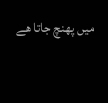میں پھنچ جاتا ھے